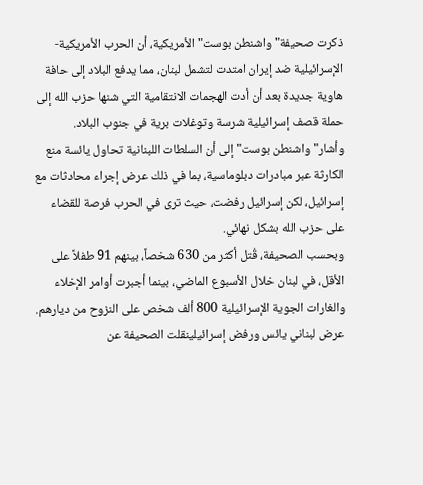ذكرت صحيفة" واشنطن بوست" الأمريكية، أن الحرب الأمريكية-الإسرائيلية ضد إيران امتدت لتشمل لبنان، مما يدفع البلاد إلى حافة هاوية جديدة بعد أن أدت الهجمات الانتقامية التي شنها حزب الله إلى حملة قصف إسرائيلية شرسة وتوغلات برية في جنوب البلاد.
وأشار" واشنطن بوست" إلى أن السلطات اللبنانية تحاول يائسة منع الكارثة عبر مبادرات دبلوماسية، بما في ذلك عرض إجراء محادثات مع إسرائيل، لكن إسرائيل رفضت، حيث ترى في الحرب فرصة للقضاء على حزب الله بشكل نهائي.
وبحسب الصحيفة، قُتل أكثر من 630 شخصاً، بينهم 91 طفلاً على الأقل، في لبنان خلال الأسبوع الماضي، بينما أجبرت أوامر الإخلاء والغارات الجوية الإسرائيلية 800 ألف شخص على النزوح من ديارهم.
عرض لبناني يائس ورفض إسرائيلينقلت الصحيفة عن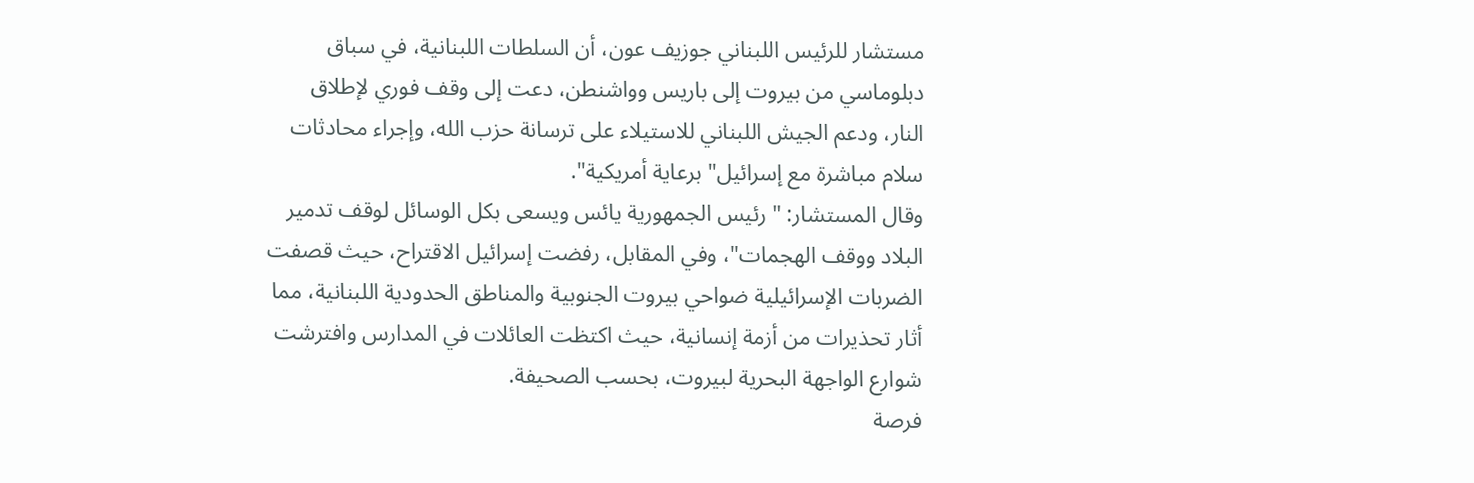مستشار للرئيس اللبناني جوزيف عون، أن السلطات اللبنانية، في سباق دبلوماسي من بيروت إلى باريس وواشنطن، دعت إلى وقف فوري لإطلاق النار، ودعم الجيش اللبناني للاستيلاء على ترسانة حزب الله، وإجراء محادثات سلام مباشرة مع إسرائيل" برعاية أمريكية".
وقال المستشار: " رئيس الجمهورية يائس ويسعى بكل الوسائل لوقف تدمير البلاد ووقف الهجمات"، وفي المقابل، رفضت إسرائيل الاقتراح، حيث قصفت الضربات الإسرائيلية ضواحي بيروت الجنوبية والمناطق الحدودية اللبنانية، مما أثار تحذيرات من أزمة إنسانية، حيث اكتظت العائلات في المدارس وافترشت شوارع الواجهة البحرية لبيروت، بحسب الصحيفة.
فرصة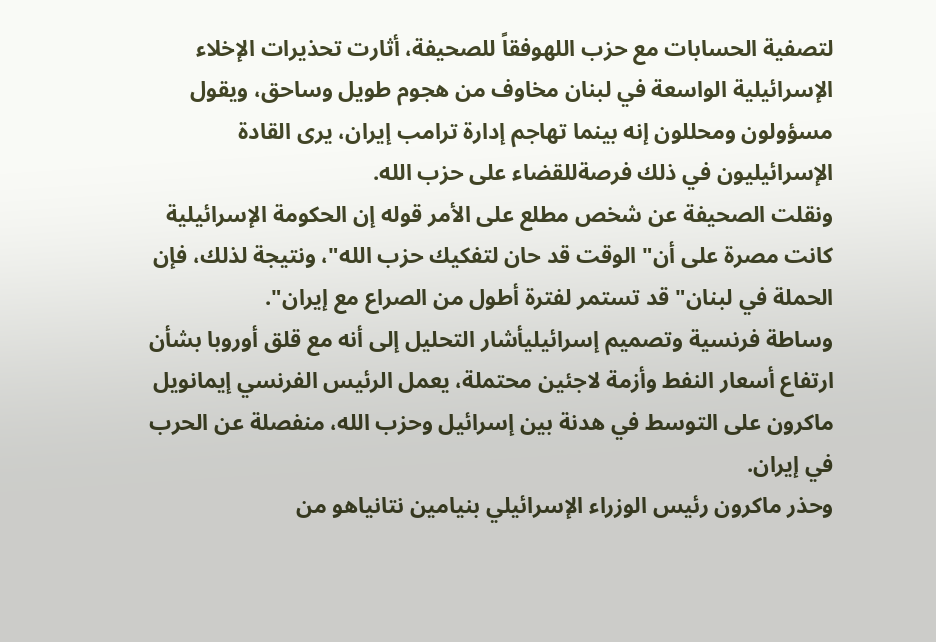لتصفية الحسابات مع حزب اللهوفقاً للصحيفة، أثارت تحذيرات الإخلاء الإسرائيلية الواسعة في لبنان مخاوف من هجوم طويل وساحق، ويقول مسؤولون ومحللون إنه بينما تهاجم إدارة ترامب إيران، يرى القادة الإسرائيليون في ذلك فرصةللقضاء على حزب الله.
ونقلت الصحيفة عن شخص مطلع على الأمر قوله إن الحكومة الإسرائيلية كانت مصرة على أن" الوقت قد حان لتفكيك حزب الله"، ونتيجة لذلك، فإن الحملة في لبنان" قد تستمر لفترة أطول من الصراع مع إيران".
وساطة فرنسية وتصميم إسرائيليأشار التحليل إلى أنه مع قلق أوروبا بشأن ارتفاع أسعار النفط وأزمة لاجئين محتملة، يعمل الرئيس الفرنسي إيمانويل ماكرون على التوسط في هدنة بين إسرائيل وحزب الله، منفصلة عن الحرب في إيران.
وحذر ماكرون رئيس الوزراء الإسرائيلي بنيامين نتانياهو من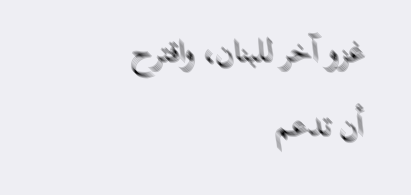غزو آخر للبنان، واقترح أن تدعم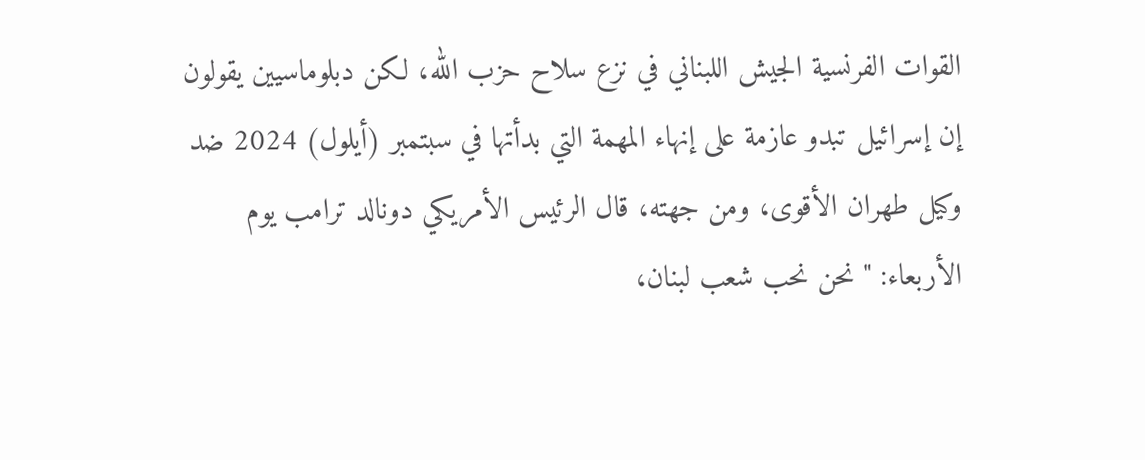القوات الفرنسية الجيش اللبناني في نزع سلاح حزب الله، لكن دبلوماسيين يقولون إن إسرائيل تبدو عازمة على إنهاء المهمة التي بدأتها في سبتمبر (أيلول) 2024 ضد وكيل طهران الأقوى، ومن جهته، قال الرئيس الأمريكي دونالد ترامب يوم الأربعاء: " نحن نحب شعب لبنان،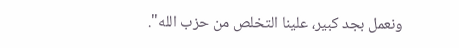ونعمل بجد كبير، علينا التخلص من حزب الله".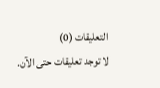التعليقات (0)
لا توجد تعليقات حتى الآن.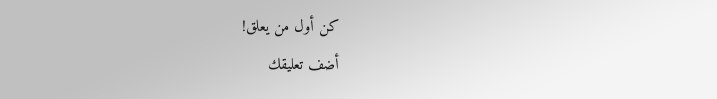كن أول من يعلق!
أضف تعليقك